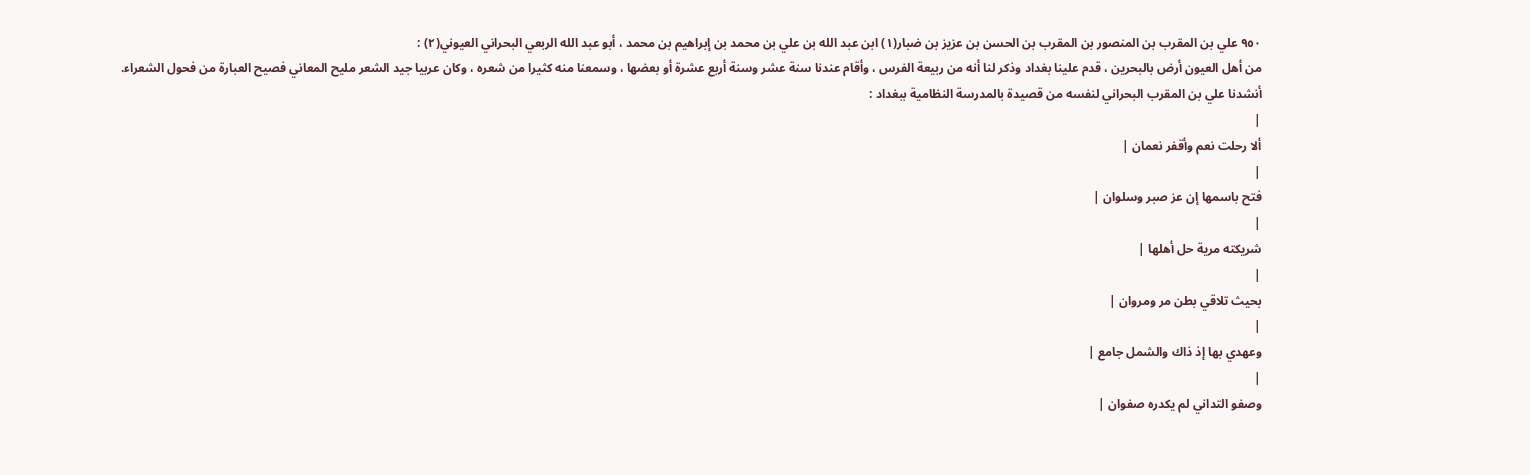٩٥٠ علي بن المقرب بن المنصور بن المقرب بن الحسن بن عزيز بن ضبار(١) ابن عبد الله بن علي بن محمد بن إبراهيم بن محمد ، أبو عبد الله الربعي البحراني العيوني(٢) :
من أهل العيون أرض بالبحرين ، قدم علينا بغداد وذكر لنا أنه من ربيعة الفرس ، وأقام عندنا سنة عشر وسنة أربع عشرة أو بعضها ، وسمعنا منه كثيرا من شعره ، وكان عربيا جيد الشعر مليح المعاني فصيح العبارة من فحول الشعراء.
أنشدنا علي بن المقرب البحراني لنفسه من قصيدة بالمدرسة النظامية ببغداد :
|
ألا رحلت نعم وأقفر نعمان |
|
فتح باسمها إن عز صبر وسلوان |
|
شريكته مرية حل أهلها |
|
بحيث تلاقي بطن مر ومروان |
|
وعهدي بها إذ ذاك والشمل جامع |
|
وصفو التداني لم يكدره صفوان |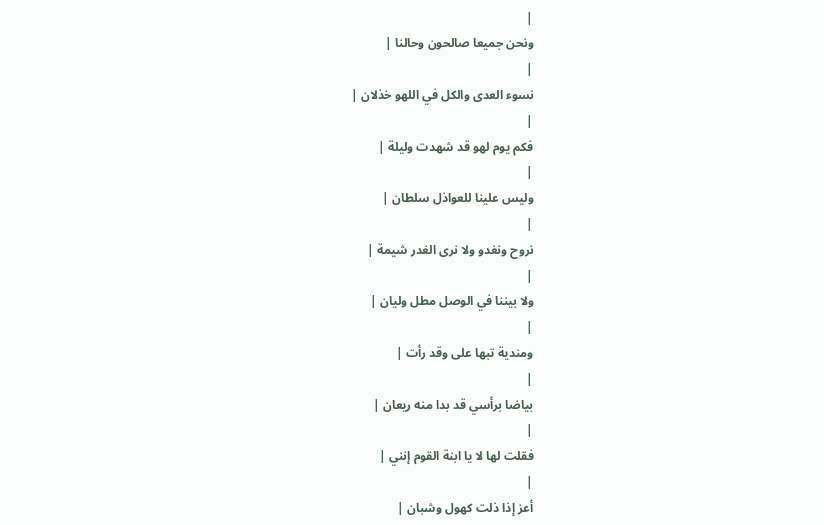|
ونحن جميعا صالحون وحالنا |
|
نسوء العدى والكل في اللهو خذلان |
|
فكم يوم لهو قد شهدت وليلة |
|
وليس علينا للعواذل سلطان |
|
نروح ونغدو ولا نرى الغدر شيمة |
|
ولا بيننا في الوصل مطل وليان |
|
ومندية تبها على وقد رأت |
|
بياضا برأسي قد بدا منه ريعان |
|
فقلت لها لا يا ابنة القوم إنني |
|
أعز إذا ذلت كهول وشبان |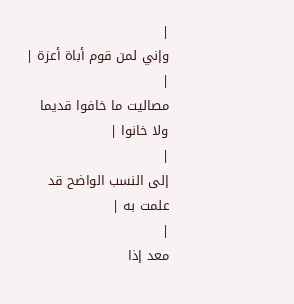|
وإني لمن قوم أباة أعزة |
|
مصاليت ما خافوا قديما ولا خانوا |
|
إلى النسب الواضح قد علمت به |
|
معد إذا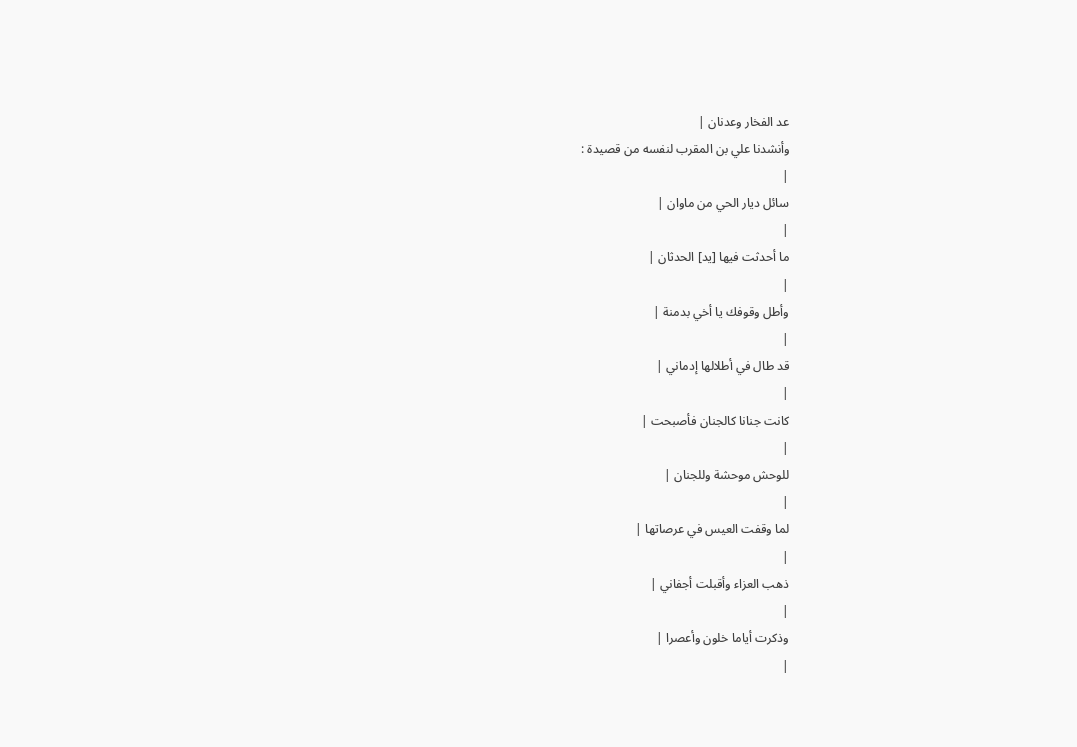عد الفخار وعدنان |
وأنشدنا علي بن المقرب لنفسه من قصيدة :
|
سائل ديار الحي من ماوان |
|
ما أحدثت فيها [يد] الحدثان |
|
وأطل وقوفك يا أخي بدمنة |
|
قد طال في أطلالها إدماني |
|
كانت جنانا كالجنان فأصبحت |
|
للوحش موحشة وللجنان |
|
لما وقفت العيس في عرصاتها |
|
ذهب العزاء وأقبلت أجفاني |
|
وذكرت أياما خلون وأعصرا |
|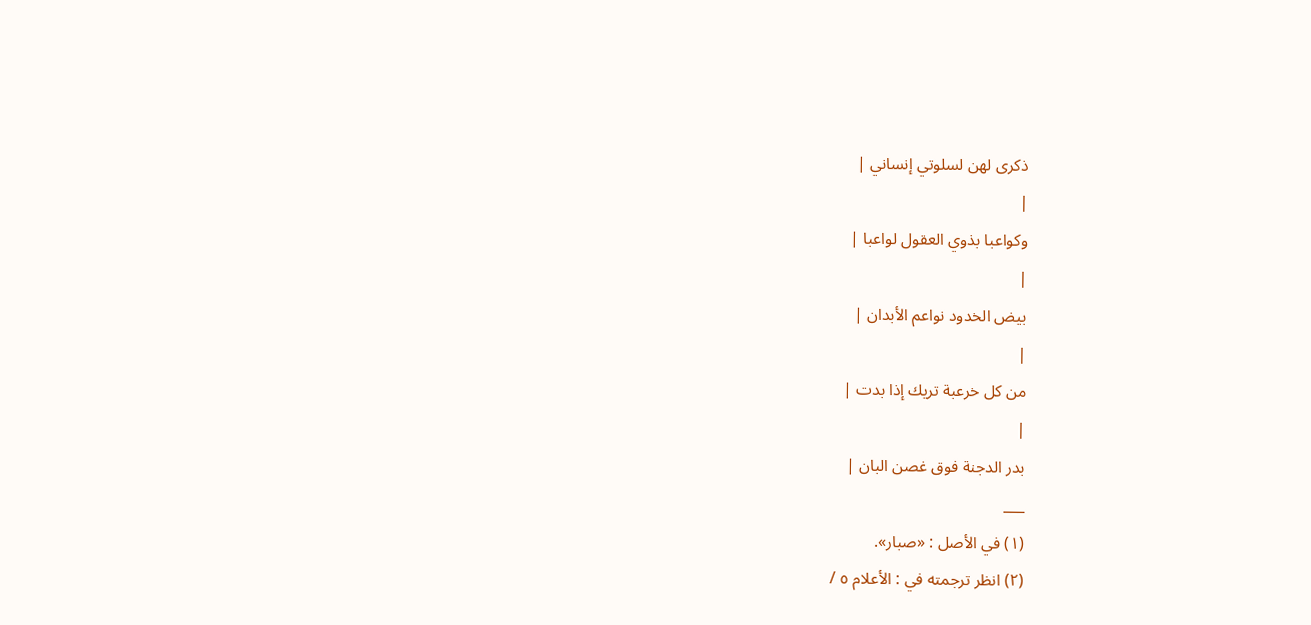ذكرى لهن لسلوتي إنساني |
|
وكواعبا بذوي العقول لواعبا |
|
بيض الخدود نواعم الأبدان |
|
من كل خرعبة تريك إذا بدت |
|
بدر الدجنة فوق غصن البان |
___
(١) في الأصل : «صبار».
(٢) انظر ترجمته في : الأعلام ٥ /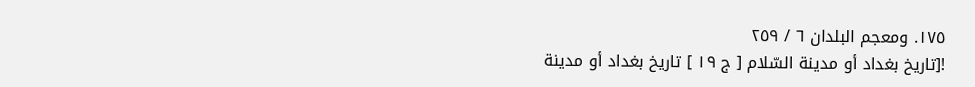١٧٥. ومعجم البلدان ٦ / ٢٥٩
![تاريخ بغداد أو مدينة السّلام [ ج ١٩ ] تاريخ بغداد أو مدينة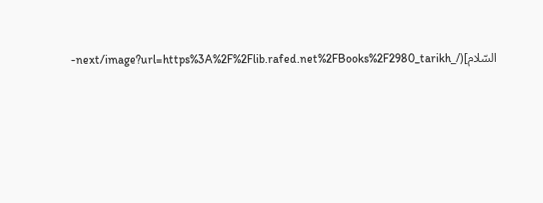السّلام](/_next/image?url=https%3A%2F%2Flib.rafed.net%2FBooks%2F2980_tarikh-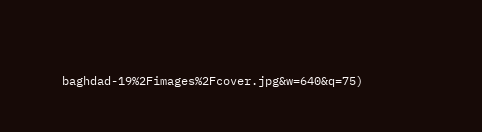baghdad-19%2Fimages%2Fcover.jpg&w=640&q=75)